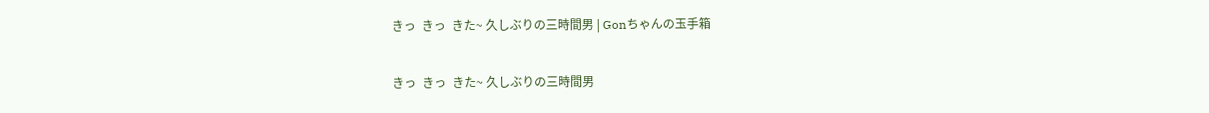きっ  きっ  きた~ 久しぶりの三時間男 | Gonちゃんの玉手箱

きっ  きっ  きた~ 久しぶりの三時間男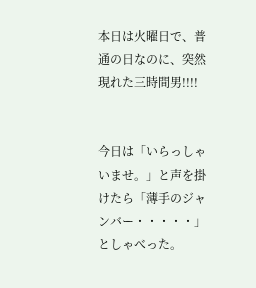本日は火曜日で、普通の日なのに、突然現れた三時間男!!!!


今日は「いらっしゃいませ。」と声を掛けたら「薄手のジャンバー・・・・・」としゃべった。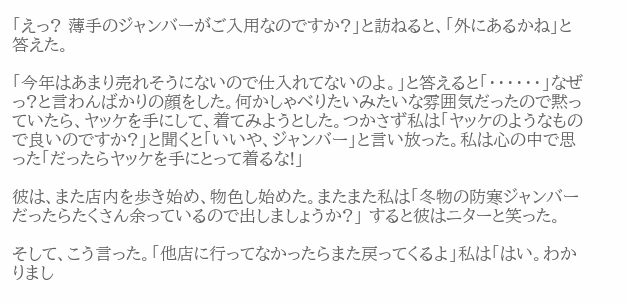「えっ? 薄手のジャンバーがご入用なのですか?」と訪ねると、「外にあるかね」と答えた。

「今年はあまり売れそうにないので仕入れてないのよ。」と答えると「・・・・・・」なぜっ?と言わんばかりの顔をした。何かしゃべりたいみたいな雰囲気だったので黙っていたら、ヤッケを手にして、着てみようとした。つかさず私は「ヤッケのようなもので良いのですか?」と聞くと「いいや、ジャンバー」と言い放った。私は心の中で思った「だったらヤッケを手にとって着るな!」

彼は、また店内を歩き始め、物色し始めた。またまた私は「冬物の防寒ジャンバーだったらたくさん余っているので出しましょうか?」 すると彼はニターと笑った。

そして、こう言った。「他店に行ってなかったらまた戻ってくるよ」私は「はい。わかりまし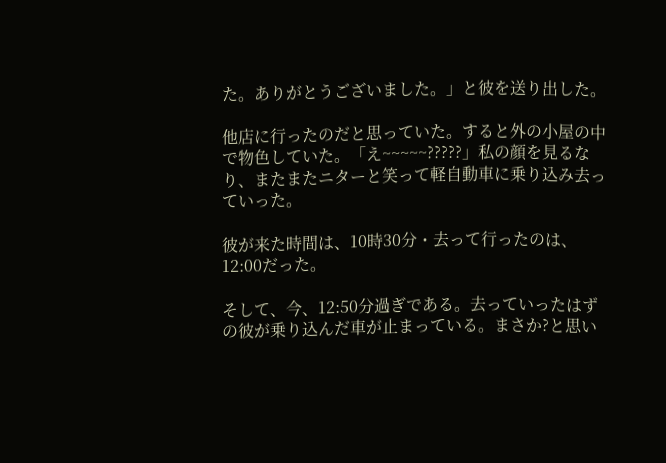た。ありがとうございました。」と彼を送り出した。

他店に行ったのだと思っていた。すると外の小屋の中で物色していた。「え~~~~~?????」私の顔を見るなり、またまたニターと笑って軽自動車に乗り込み去っていった。

彼が来た時間は、10時30分・去って行ったのは、12:00だった。

そして、今、12:50分過ぎである。去っていったはずの彼が乗り込んだ車が止まっている。まさか?と思い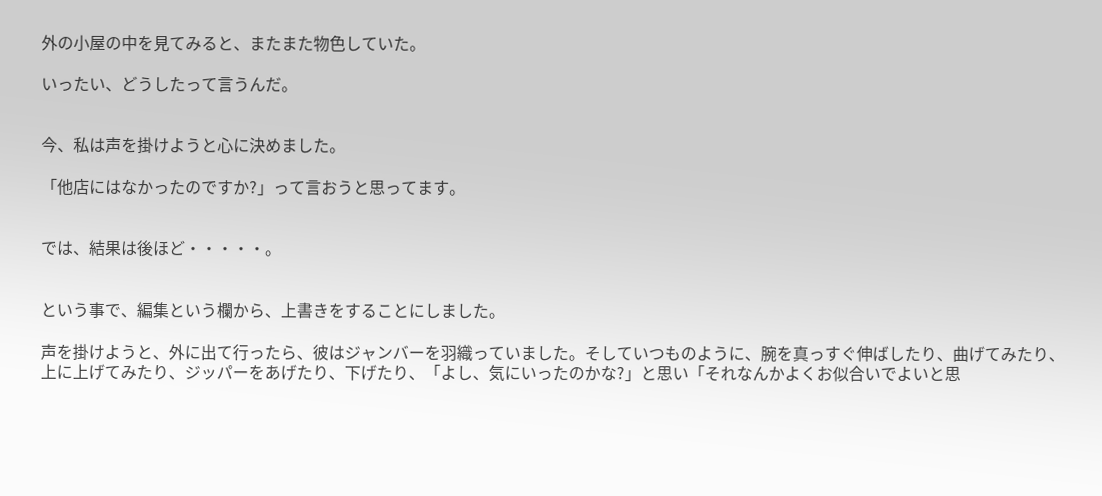外の小屋の中を見てみると、またまた物色していた。

いったい、どうしたって言うんだ。


今、私は声を掛けようと心に決めました。

「他店にはなかったのですか?」って言おうと思ってます。


では、結果は後ほど・・・・・。


という事で、編集という欄から、上書きをすることにしました。

声を掛けようと、外に出て行ったら、彼はジャンバーを羽織っていました。そしていつものように、腕を真っすぐ伸ばしたり、曲げてみたり、上に上げてみたり、ジッパーをあげたり、下げたり、「よし、気にいったのかな?」と思い「それなんかよくお似合いでよいと思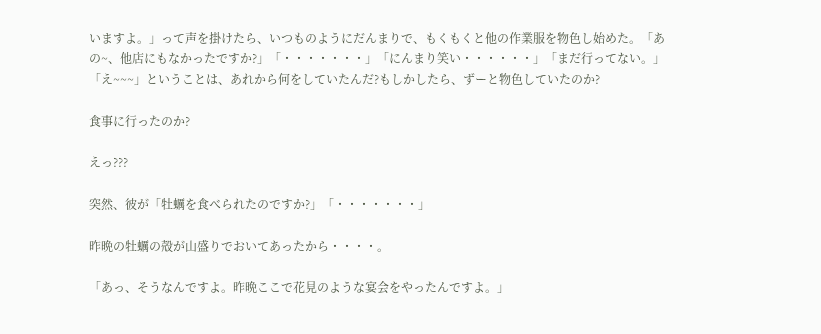いますよ。」って声を掛けたら、いつものようにだんまりで、もくもくと他の作業服を物色し始めた。「あの~、他店にもなかったですか?」「・・・・・・・」「にんまり笑い・・・・・・」「まだ行ってない。」「え~~~」ということは、あれから何をしていたんだ?もしかしたら、ずーと物色していたのか?

食事に行ったのか?

えっ???

突然、彼が「牡蠣を食べられたのですか?」「・・・・・・・」

昨晩の牡蠣の殻が山盛りでおいてあったから・・・・。

「あっ、そうなんですよ。昨晩ここで花見のような宴会をやったんですよ。」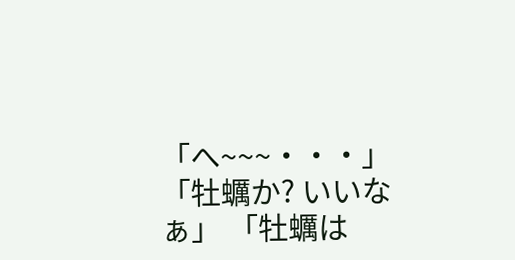「へ~~~・・・」  「牡蠣か? いいなぁ」 「牡蠣は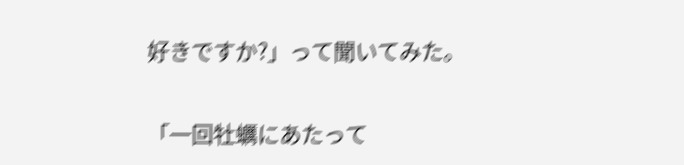好きですか?」って聞いてみた。

「一回牡蠣にあたって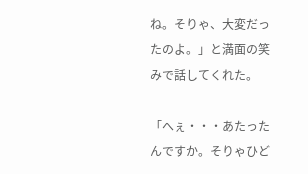ね。そりゃ、大変だったのよ。」と満面の笑みで話してくれた。

「へぇ・・・あたったんですか。そりゃひど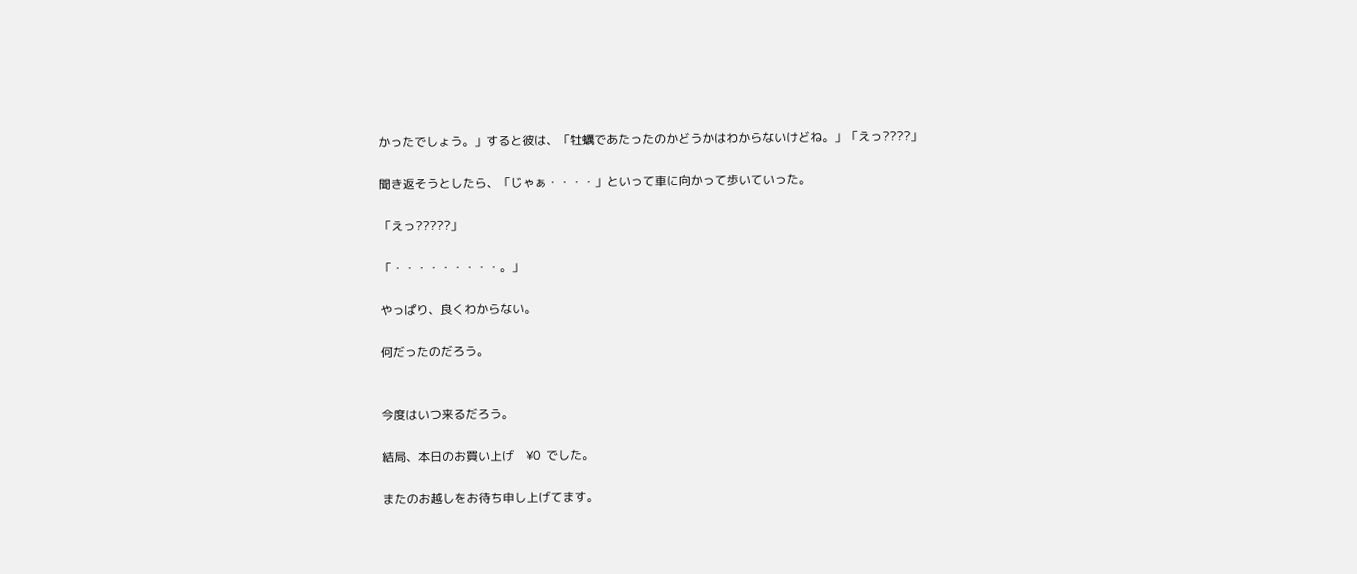かったでしょう。」すると彼は、「牡蠣であたったのかどうかはわからないけどね。」「えっ????」

聞き返そうとしたら、「じゃぁ・・・・」といって車に向かって歩いていった。

「えっ?????」

「・・・・・・・・・。」

やっぱり、良くわからない。

何だったのだろう。


今度はいつ来るだろう。

結局、本日のお買い上げ    ¥0  でした。

またのお越しをお待ち申し上げてます。